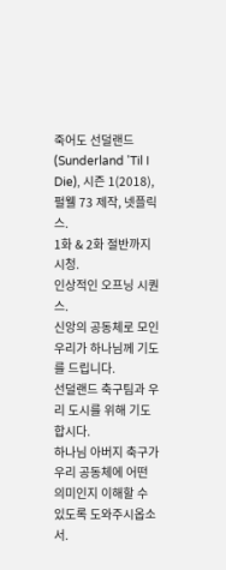죽어도 선덜랜드(Sunderland 'Til I Die), 시즌 1(2018), 펄웰 73 제작, 넷플릭스.
1화 & 2화 절반까지 시청.
인상적인 오프닝 시퀀스.
신앙의 공동체로 모인 우리가 하나님께 기도를 드립니다.
선덜랜드 축구팀과 우리 도시를 위해 기도합시다.
하나님 아버지 축구가 우리 공동체에 어떤 의미인지 이해할 수 있도록 도와주시옵소서.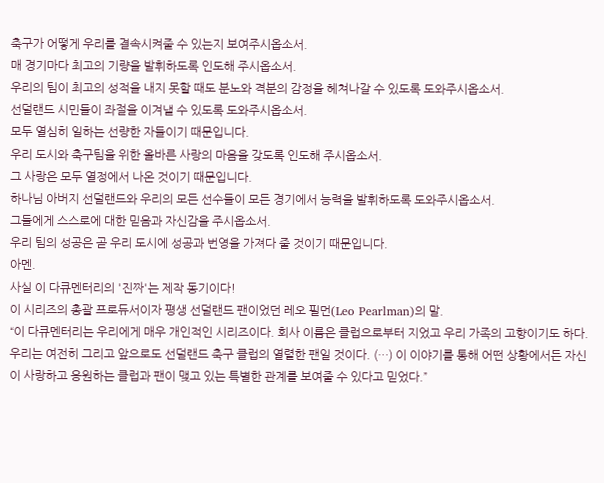축구가 어떻게 우리를 결속시켜줄 수 있는지 보여주시옵소서.
매 경기마다 최고의 기량을 발휘하도록 인도해 주시옵소서.
우리의 팀이 최고의 성적을 내지 못할 때도 분노와 격분의 감정을 헤쳐나갈 수 있도록 도와주시옵소서.
선덜랜드 시민들이 좌절을 이겨낼 수 있도록 도와주시옵소서.
모두 열심히 일하는 선량한 자들이기 때문입니다.
우리 도시와 축구팀을 위한 올바른 사랑의 마음을 갖도록 인도해 주시옵소서.
그 사랑은 모두 열정에서 나온 것이기 때문입니다.
하나님 아버지 선덜랜드와 우리의 모든 선수들이 모든 경기에서 능력을 발휘하도록 도와주시옵소서.
그들에게 스스로에 대한 믿음과 자신감을 주시옵소서.
우리 팀의 성공은 곧 우리 도시에 성공과 번영을 가져다 줄 것이기 때문입니다.
아멘.
사실 이 다큐멘터리의 '진짜'는 제작 동기이다!
이 시리즈의 총괄 프로듀서이자 평생 선덜랜드 팬이었던 레오 필먼(Leo Pearlman)의 말.
“이 다큐멘터리는 우리에게 매우 개인적인 시리즈이다. 회사 이름은 클럽으로부터 지었고 우리 가족의 고향이기도 하다. 우리는 여전히 그리고 앞으로도 선덜랜드 축구 클럽의 열렬한 팬일 것이다. (…) 이 이야기를 통해 어떤 상황에서든 자신이 사랑하고 응원하는 클럽과 팬이 맺고 있는 특별한 관계를 보여줄 수 있다고 믿었다.”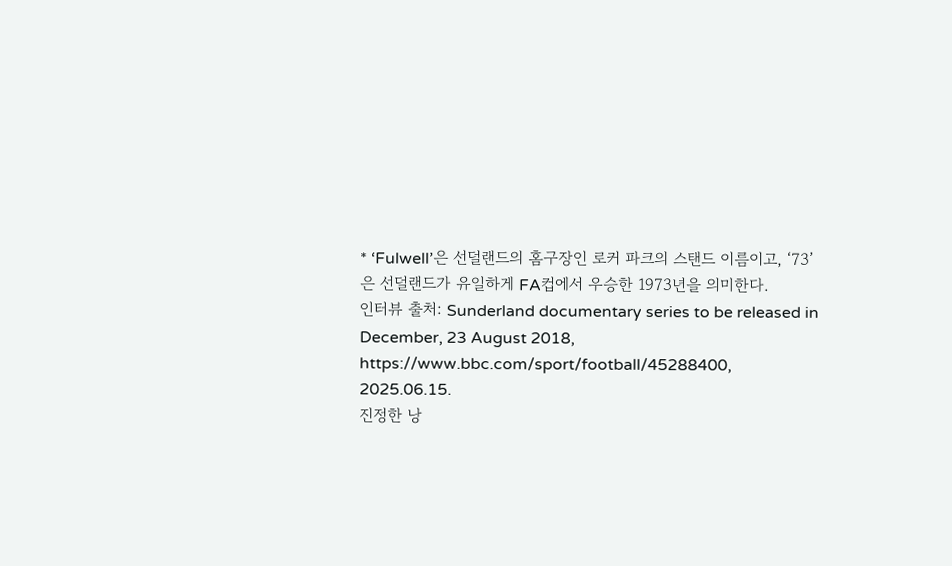* ‘Fulwell’은 선덜랜드의 홈구장인 로커 파크의 스탠드 이름이고, ‘73’은 선덜랜드가 유일하게 FA컵에서 우승한 1973년을 의미한다.
인터뷰 출처: Sunderland documentary series to be released in December, 23 August 2018,
https://www.bbc.com/sport/football/45288400, 2025.06.15.
진정한 낭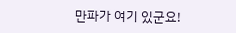만파가 여기 있군요!